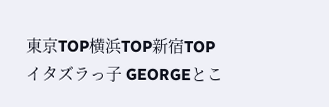東京TOP横浜TOP新宿TOP
イタズラっ子 GEORGEとこ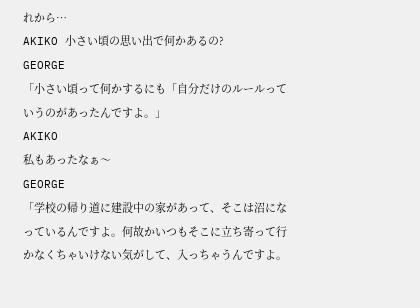れから…
AKIKO 小さい頃の思い出で何かあるの?
GEORGE
「小さい頃って何かするにも「自分だけのルールっていうのがあったんですよ。」
AKIKO
私もあったなぁ〜
GEORGE
「学校の帰り道に建設中の家があって、そこは沼になっているんですよ。何故かいつもそこに立ち寄って行かなくちゃいけない気がして、入っちゃうんですよ。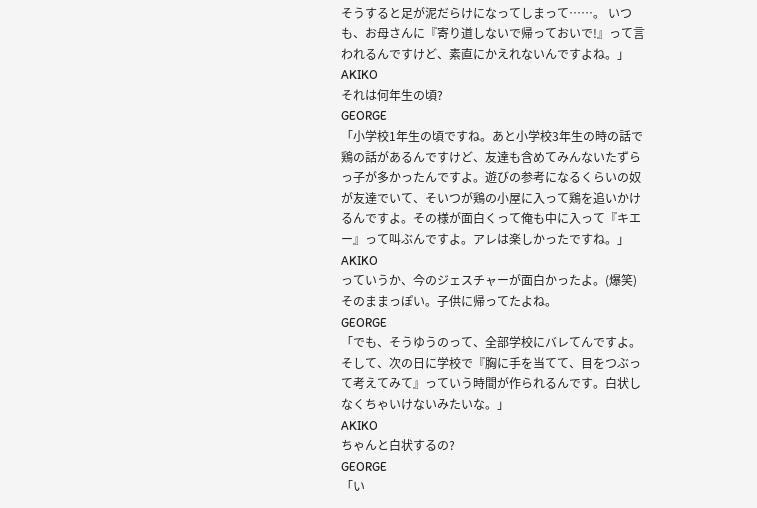そうすると足が泥だらけになってしまって……。 いつも、お母さんに『寄り道しないで帰っておいで!』って言われるんですけど、素直にかえれないんですよね。」
AKIKO
それは何年生の頃?
GEORGE
「小学校1年生の頃ですね。あと小学校3年生の時の話で鶏の話があるんですけど、友達も含めてみんないたずらっ子が多かったんですよ。遊びの参考になるくらいの奴が友達でいて、そいつが鶏の小屋に入って鶏を追いかけるんですよ。その様が面白くって俺も中に入って『キエー』って叫ぶんですよ。アレは楽しかったですね。」
AKIKO
っていうか、今のジェスチャーが面白かったよ。(爆笑)そのままっぽい。子供に帰ってたよね。
GEORGE
「でも、そうゆうのって、全部学校にバレてんですよ。そして、次の日に学校で『胸に手を当てて、目をつぶって考えてみて』っていう時間が作られるんです。白状しなくちゃいけないみたいな。」
AKIKO
ちゃんと白状するの?
GEORGE
「い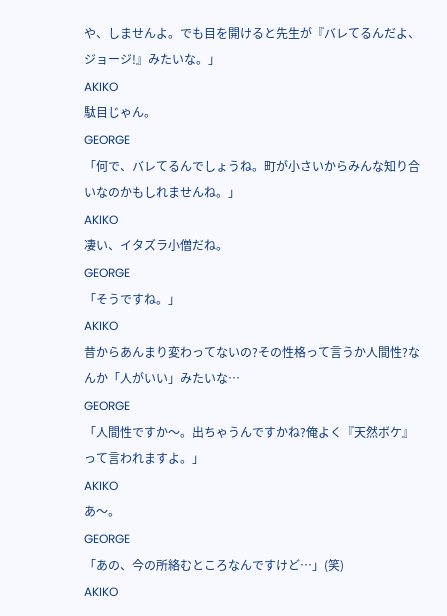や、しませんよ。でも目を開けると先生が『バレてるんだよ、ジョージ!』みたいな。」
AKIKO
駄目じゃん。
GEORGE
「何で、バレてるんでしょうね。町が小さいからみんな知り合いなのかもしれませんね。」
AKIKO
凄い、イタズラ小僧だね。
GEORGE
「そうですね。」
AKIKO
昔からあんまり変わってないの?その性格って言うか人間性?なんか「人がいい」みたいな…
GEORGE
「人間性ですか〜。出ちゃうんですかね?俺よく『天然ボケ』って言われますよ。」
AKIKO
あ〜。
GEORGE
「あの、今の所絡むところなんですけど…」(笑)
AKIKO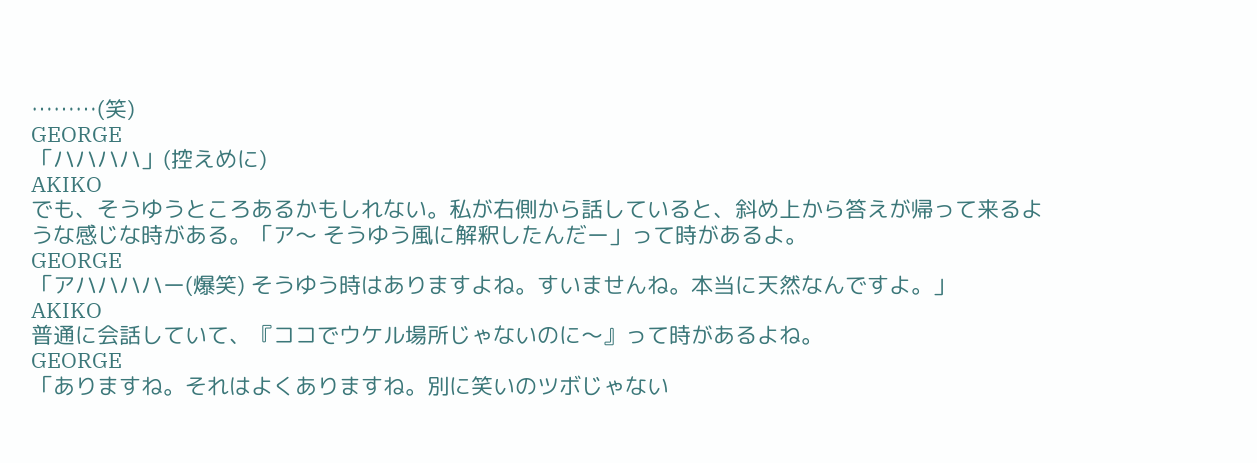………(笑)
GEORGE
「ハハハハ」(控えめに)
AKIKO
でも、そうゆうところあるかもしれない。私が右側から話していると、斜め上から答えが帰って来るような感じな時がある。「ア〜 そうゆう風に解釈したんだー」って時があるよ。
GEORGE
「アハハハハー(爆笑) そうゆう時はありますよね。すいませんね。本当に天然なんですよ。」
AKIKO
普通に会話していて、『ココでウケル場所じゃないのに〜』って時があるよね。
GEORGE
「ありますね。それはよくありますね。別に笑いのツボじゃない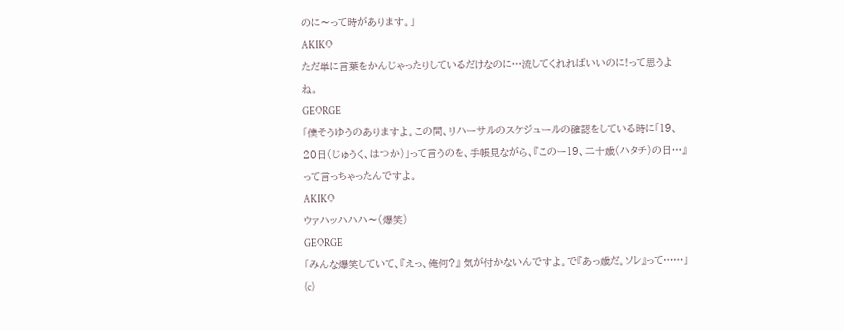のに〜って時があります。」
AKIKO
ただ単に言葉をかんじゃったりしているだけなのに…流してくれればいいのに!って思うよね。
GEORGE
「僕そうゆうのありますよ。この間、リハーサルのスケジュールの確認をしている時に「19、20日(じゅうく、はつか)」って言うのを、手帳見ながら、『このー19、二十歳(ハタチ)の日…』 って言っちゃったんですよ。
AKIKO
ウァハッハハハ〜(爆笑)
GEORGE
「みんな爆笑していて、『えっ、俺何?』 気が付かないんですよ。で『あっ歳だ。ソレ』って……」
(c)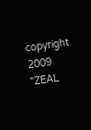copyright 2009 "ZEAL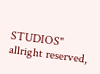STUDIOS" allright reserved,